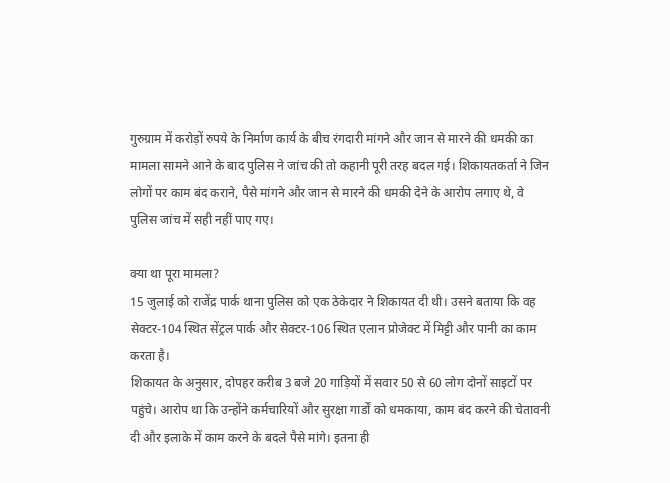गुरुग्राम में करोड़ों रुपये के निर्माण कार्य के बीच रंगदारी मांगने और जान से मारने की धमकी का मामला सामने आने के बाद पुलिस ने जांच की तो कहानी पूरी तरह बदल गई। शिकायतकर्ता ने जिन लोगों पर काम बंद कराने, पैसे मांगने और जान से मारने की धमकी देने के आरोप लगाए थे, वे पुलिस जांच में सही नहीं पाए गए।

क्या था पूरा मामला?
15 जुलाई को राजेंद्र पार्क थाना पुलिस को एक ठेकेदार ने शिकायत दी थी। उसने बताया कि वह सेक्टर-104 स्थित सेंट्रल पार्क और सेक्टर-106 स्थित एलान प्रोजेक्ट में मिट्टी और पानी का काम करता है।
शिकायत के अनुसार, दोपहर करीब 3 बजे 20 गाड़ियों में सवार 50 से 60 लोग दोनों साइटों पर पहुंचे। आरोप था कि उन्होंने कर्मचारियों और सुरक्षा गार्डों को धमकाया, काम बंद करने की चेतावनी दी और इलाके में काम करने के बदले पैसे मांगे। इतना ही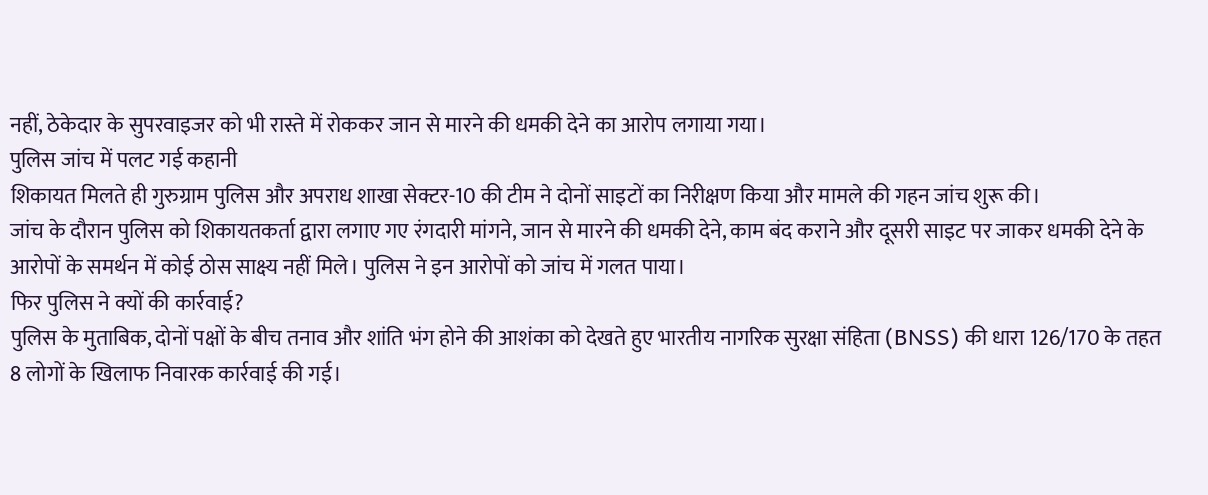नहीं, ठेकेदार के सुपरवाइजर को भी रास्ते में रोककर जान से मारने की धमकी देने का आरोप लगाया गया।
पुलिस जांच में पलट गई कहानी
शिकायत मिलते ही गुरुग्राम पुलिस और अपराध शाखा सेक्टर-10 की टीम ने दोनों साइटों का निरीक्षण किया और मामले की गहन जांच शुरू की।
जांच के दौरान पुलिस को शिकायतकर्ता द्वारा लगाए गए रंगदारी मांगने, जान से मारने की धमकी देने, काम बंद कराने और दूसरी साइट पर जाकर धमकी देने के आरोपों के समर्थन में कोई ठोस साक्ष्य नहीं मिले। पुलिस ने इन आरोपों को जांच में गलत पाया।
फिर पुलिस ने क्यों की कार्रवाई?
पुलिस के मुताबिक, दोनों पक्षों के बीच तनाव और शांति भंग होने की आशंका को देखते हुए भारतीय नागरिक सुरक्षा संहिता (BNSS) की धारा 126/170 के तहत 8 लोगों के खिलाफ निवारक कार्रवाई की गई।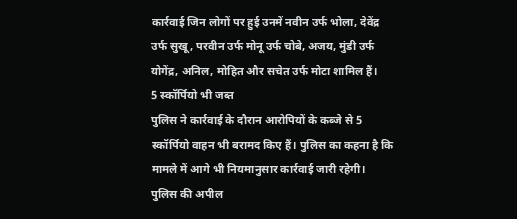कार्रवाई जिन लोगों पर हुई उनमें नवीन उर्फ भोला, देवेंद्र उर्फ सुखू, परवीन उर्फ मोनू उर्फ चोबे, अजय, मुंडी उर्फ योगेंद्र, अनिल, मोहित और सचेत उर्फ मोटा शामिल हैं।
5 स्कॉर्पियो भी जब्त
पुलिस ने कार्रवाई के दौरान आरोपियों के कब्जे से 5 स्कॉर्पियो वाहन भी बरामद किए हैं। पुलिस का कहना है कि मामले में आगे भी नियमानुसार कार्रवाई जारी रहेगी।
पुलिस की अपील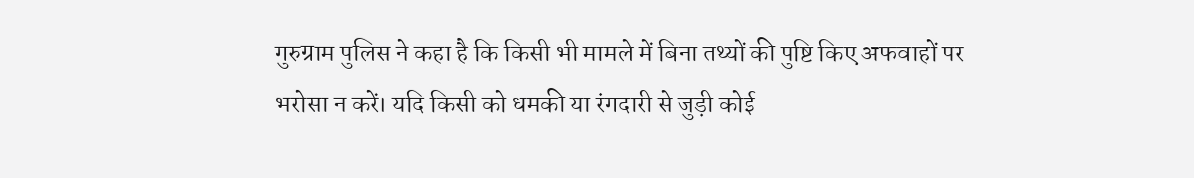गुरुग्राम पुलिस ने कहा है कि किसी भी मामले में बिना तथ्यों की पुष्टि किए अफवाहों पर भरोसा न करें। यदि किसी को धमकी या रंगदारी से जुड़ी कोई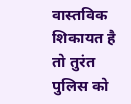वास्तविक शिकायत है तो तुरंत पुलिस को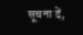सूचना दें,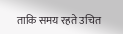ताकि समय रहते उचित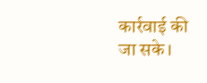कार्रवाई की जा सके।